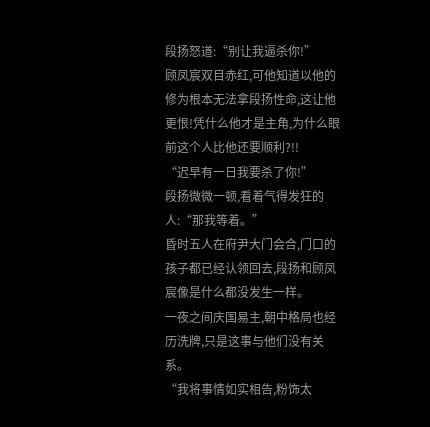段扬怒道:“别让我逼杀你!”
顾凤宸双目赤红,可他知道以他的修为根本无法拿段扬性命,这让他更恨!凭什么他才是主角,为什么眼前这个人比他还要顺利?!!
“迟早有一日我要杀了你!”
段扬微微一顿,看着气得发狂的人:“那我等着。”
昏时五人在府尹大门会合,门口的孩子都已经认领回去,段扬和顾凤宸像是什么都没发生一样。
一夜之间庆国易主,朝中格局也经历洗牌,只是这事与他们没有关系。
“我将事情如实相告,粉饰太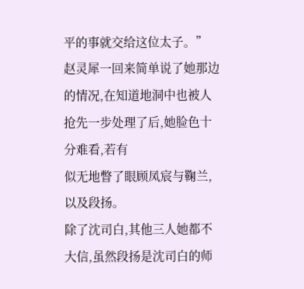平的事就交给这位太子。”
赵灵犀一回来简单说了她那边的情况,在知道地洞中也被人抢先一步处理了后,她脸色十分难看,若有
似无地瞥了眼顾凤宸与鞠兰,以及段扬。
除了沈司白,其他三人她都不大信,虽然段扬是沈司白的师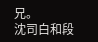兄。
沈司白和段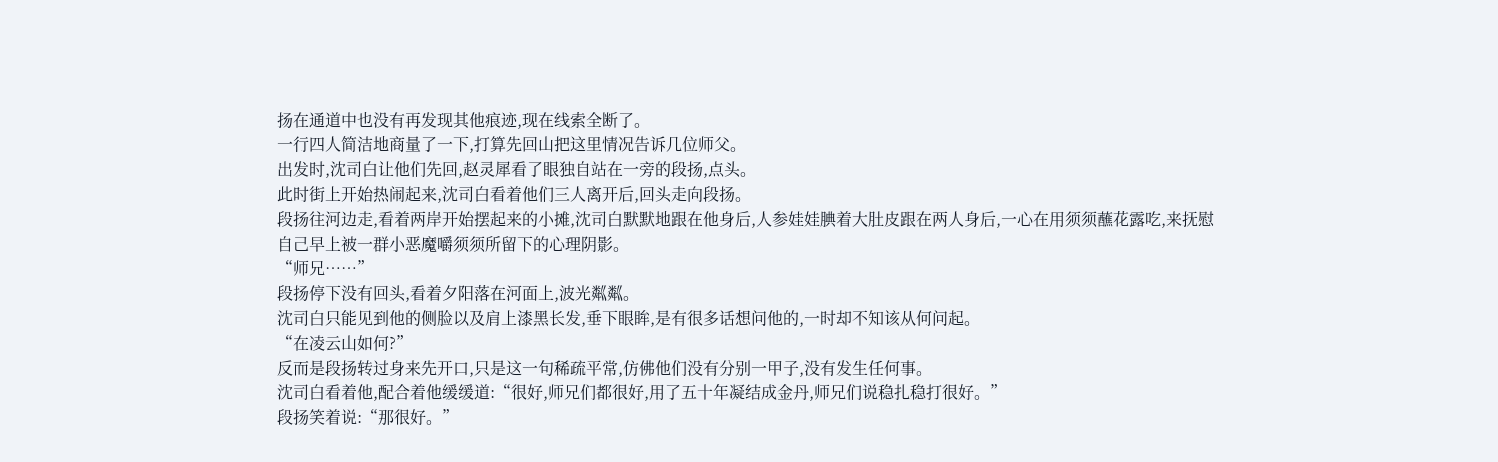扬在通道中也没有再发现其他痕迹,现在线索全断了。
一行四人简洁地商量了一下,打算先回山把这里情况告诉几位师父。
出发时,沈司白让他们先回,赵灵犀看了眼独自站在一旁的段扬,点头。
此时街上开始热闹起来,沈司白看着他们三人离开后,回头走向段扬。
段扬往河边走,看着两岸开始摆起来的小摊,沈司白默默地跟在他身后,人参娃娃腆着大肚皮跟在两人身后,一心在用须须蘸花露吃,来抚慰自己早上被一群小恶魔嚼须须所留下的心理阴影。
“师兄……”
段扬停下没有回头,看着夕阳落在河面上,波光粼粼。
沈司白只能见到他的侧脸以及肩上漆黑长发,垂下眼眸,是有很多话想问他的,一时却不知该从何问起。
“在凌云山如何?”
反而是段扬转过身来先开口,只是这一句稀疏平常,仿佛他们没有分别一甲子,没有发生任何事。
沈司白看着他,配合着他缓缓道:“很好,师兄们都很好,用了五十年凝结成金丹,师兄们说稳扎稳打很好。”
段扬笑着说:“那很好。”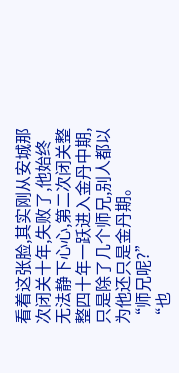看着这张脸,其实刚从安城那次闭关十年,失败了,他始终无法静下心心,第二次闭关整整四十年一跃进入金丹中期,只是除了几个师兄,别人都以为他还只是金丹期。
“师兄呢?”
“也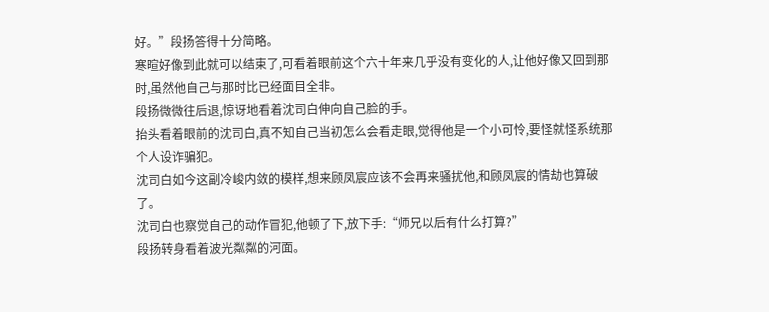好。”段扬答得十分简略。
寒暄好像到此就可以结束了,可看着眼前这个六十年来几乎没有变化的人,让他好像又回到那时,虽然他自己与那时比已经面目全非。
段扬微微往后退,惊讶地看着沈司白伸向自己脸的手。
抬头看着眼前的沈司白,真不知自己当初怎么会看走眼,觉得他是一个小可怜,要怪就怪系统那个人设诈骗犯。
沈司白如今这副冷峻内敛的模样,想来顾凤宸应该不会再来骚扰他,和顾凤宸的情劫也算破了。
沈司白也察觉自己的动作冒犯,他顿了下,放下手:“师兄以后有什么打算?”
段扬转身看着波光粼粼的河面。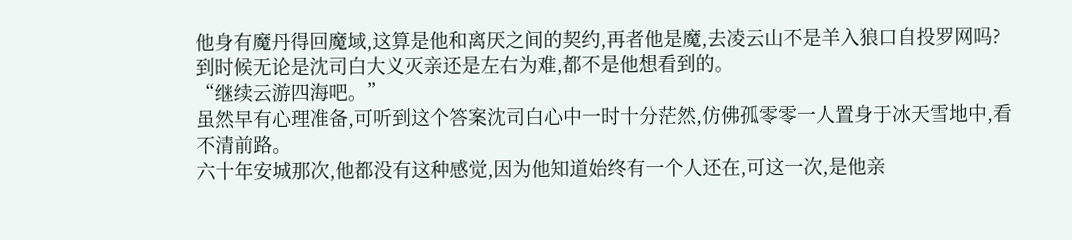他身有魔丹得回魔域,这算是他和离厌之间的契约,再者他是魔,去凌云山不是羊入狼口自投罗网吗?到时候无论是沈司白大义灭亲还是左右为难,都不是他想看到的。
“继续云游四海吧。”
虽然早有心理准备,可听到这个答案沈司白心中一时十分茫然,仿佛孤零零一人置身于冰天雪地中,看不清前路。
六十年安城那次,他都没有这种感觉,因为他知道始终有一个人还在,可这一次,是他亲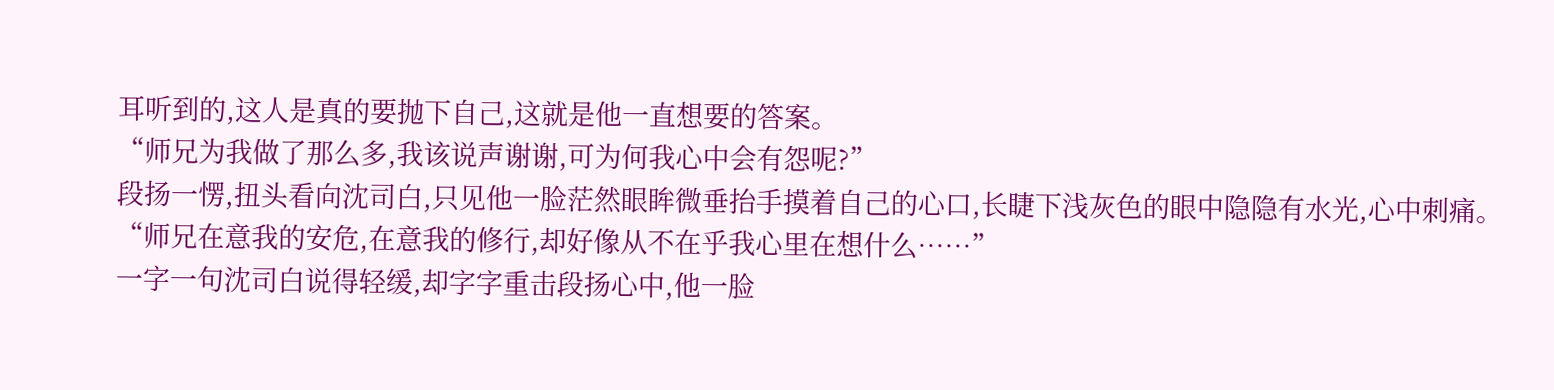耳听到的,这人是真的要抛下自己,这就是他一直想要的答案。
“师兄为我做了那么多,我该说声谢谢,可为何我心中会有怨呢?”
段扬一愣,扭头看向沈司白,只见他一脸茫然眼眸微垂抬手摸着自己的心口,长睫下浅灰色的眼中隐隐有水光,心中刺痛。
“师兄在意我的安危,在意我的修行,却好像从不在乎我心里在想什么……”
一字一句沈司白说得轻缓,却字字重击段扬心中,他一脸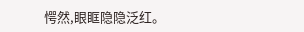愕然,眼眶隐隐泛红。